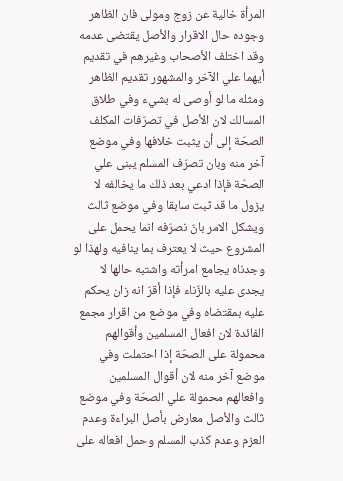المرأة خالية عن زوج ومولى فان الظاهر وجوده حال الاقرار والأصل يقتضى عدمه وقد اختلف الأصحاب وغيرهم في تقديم أيهما علي الآخر والمشهور تقديم الظاهر ومثله ما لو أوصى له بشيء وفي طلاق المسالك لان الأصل في تصرّفات المكلف الصحّة إلى أن يثبت خلافها وفي موضع آخر منه وبان تصرّف المسلم يبنى علي الصحّة فإذا ادعي بعد ذلك ما يخالفه لا يزول ما قد ثبت سابقا وفي موضع ثالث ويشكل الامر بانّ نصرّفه انما يحمل على المشروع حيث لا يعترف بما ينافيه ولهذا لو وجدناه يجامع امرأته واشتبه حالها لا يجدى عليه بالزّناء فإذا أقرّ انه زان يحكم عليه بمقتضاه وفي موضع من اقرار مجمع الفائدة لان افعال المسلمين وأقوالهم محمولة على الصحّة إذا احتملت وفي موضع آخر منه لان أقوال المسلمين وافعالهم محمولة علي الصحّة وفي موضع ثالث والأصل معارض بأصل البراءة وعدم العزم وعدم كذب المسلم وحمل افعاله على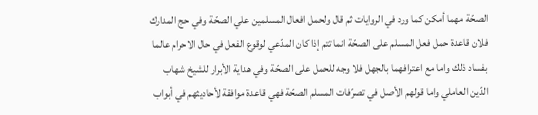الصحّة مهما أمكن كما ورد في الروايات ثم قال ولحمل افعال المسلمين علي الصحّة وفي حج المدارك فلان قاعدة حمل فعل المسلم على الصحّة انما تتم إذا كان المدّعي لوقوع الفعل في حال الاحرام عالما بفساد ذلك واما مع اعترافهما بالجهل فلا وجه للحمل على الصحّة وفي هداية الأبرار للشيخ شهاب الدّين العاملي واما قولهم الأصل في تصرّفات المسلم الصحّة فهي قاعدة موافقة لأحاديثهم في أبواب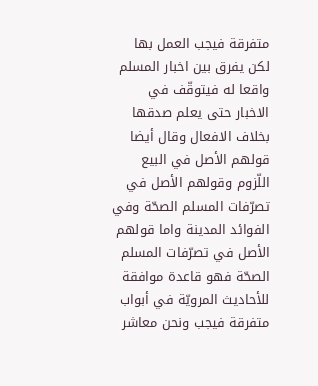متفرقة فيجب العمل بها لكن يفرق بين اخبار المسلم واقعا له فيتوقّف في الاخبار حتى يعلم صدقها بخلاف الافعال وقال أيضا قولهم الأصل في البيع اللّزوم وقولهم الأصل في تصرّفات المسلم الصحّة وفي الفوائد المدينة واما قولهم الأصل في تصرّفات المسلم الصحّة فهو قاعدة موافقة للأحاديث المرويّة في أبواب متفرقة فيجب ونحن معاشر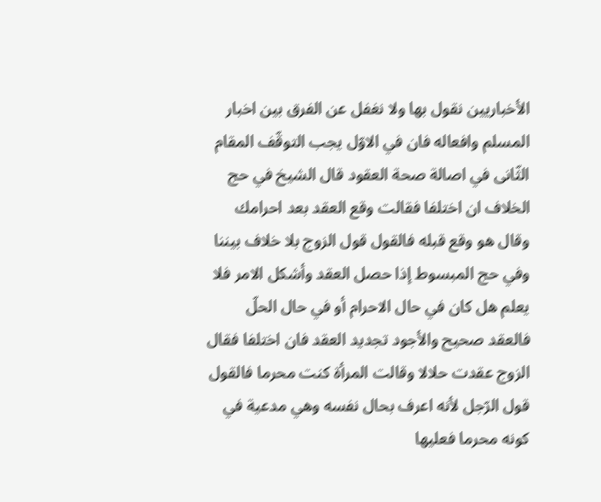الأخباريين نقول بها ولا نغفل عن الفرق بين اخبار المسلم وافعاله فان في الاوّل يجب التوقّف المقام الثّانى في اصالة صحة العقود قال الشيخ في حج الخلاف ان اختلفا فقالت وقع العقد بعد احرامك وقال هو وقع قبله فالقول قول الزوج بلا خلاف بيننا وفي حج المبسوط إذا حصل العقد وأشكل الامر فلا يعلم هل كان في حال الاحرام أو في حال الحلّ فالعقد صحيح والأجود تجديد العقد فان اختلفا فقال الزوج عقدت حلالا وقالت المرأة كنت محرما فالقول قول الرّجل لأنه اعرف بحال نفسه وهي مدعية في كونه محرما فعليها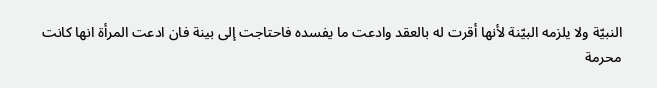النبيّة ولا يلزمه البيّنة لأنها أقرت له بالعقد وادعت ما يفسده فاحتاجت إلى بينة فان ادعت المرأة انها كانت محرمة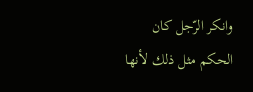وانكر الرّجل كان الحكم مثل ذلك لأنها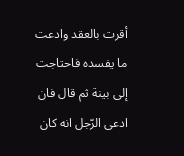أقرت بالعقد وادعت ما يفسده فاحتاجت إلى بينة ثم قال فان ادعى الرّجل انه كان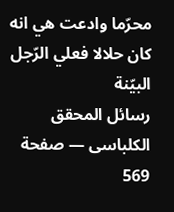محرّما وادعت هي انه كان حلالا فعلي الرّجل البيّنة
رسائل المحقق الكلباسى — صفحة 569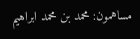مساهمون: محمد بن محمد ابراهيم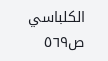الكلباسي
ص٥٦٩